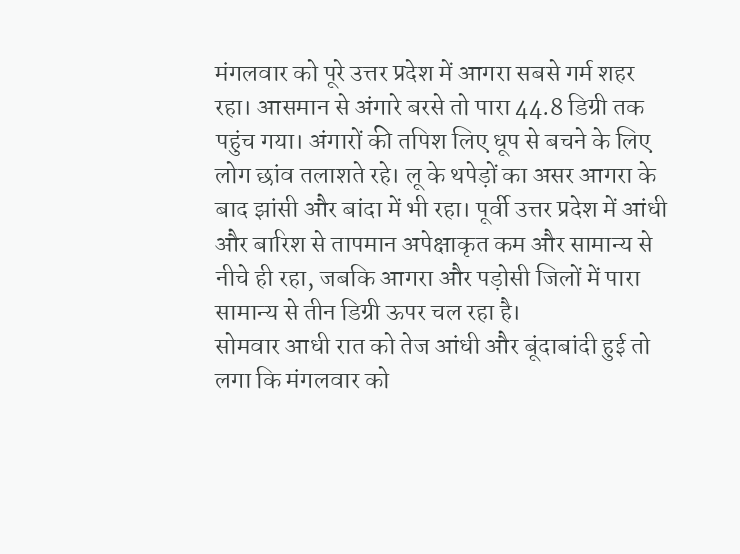मंगलवार को पूरे उत्तर प्रदेश में आगरा सबसे गर्म शहर रहा। आसमान से अंगारे बरसे तो पारा 44.8 डिग्री तक पहुंच गया। अंगारों की तपिश लिए धूप से बचने के लिए लोग छांव तलाशते रहे। लू के थपेड़ों का असर आगरा के बाद झांसी और बांदा में भी रहा। पूर्वी उत्तर प्रदेश में आंधी और बारिश से तापमान अपेक्षाकृत कम और सामान्य से नीचे ही रहा, जबकि आगरा और पड़ोसी जिलों में पारा सामान्य से तीन डिग्री ऊपर चल रहा है।
सोमवार आधी रात को तेज आंधी और बूंदाबांदी हुई तो लगा कि मंगलवार को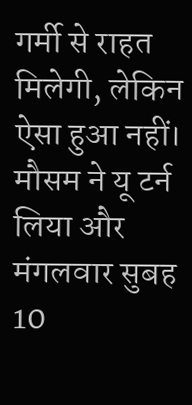गर्मी से राहत मिलेगी, लेकिन ऐसा हुआ नहीं। मौसम ने यू टर्न लिया और मंगलवार सुबह 10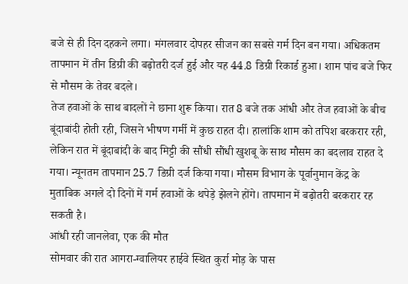बजे से ही दिन दहकने लगा। मंगलवार दोपहर सीजन का सबसे गर्म दिन बन गया। अधिकतम तापमान में तीन डिग्री की बढ़ोतरी दर्ज हुई और यह 44.8 डिग्री रिकार्ड हुआ। शाम पांच बजे फिर से मौसम के तेवर बदले।
तेज हवाओं के साथ बादलों ने छाना शुरू किया। रात 8 बजे तक आंधी और तेज हवाओं के बीच बूंदाबांदी होती रही, जिसने भीषण गर्मी में कुछ राहत दी। हालांकि शाम को तपिश बरकरार रही, लेकिन रात में बूंदाबांदी के बाद मिट्टी की सौंधी सौंधी खुशबू के साथ मौसम का बदलाव राहत दे गया। न्यूनतम तापमान 25.7 डिग्री दर्ज किया गया। मौसम विभाग के पूर्वानुमान केंद्र के मुताबिक अगले दो दिनों में गर्म हवाओं के थपेड़े झेलने होंगे। तापमान में बढ़ोतरी बरकरार रह सकती है।
आंधी रही जानलेवा, एक की मौत
सोमवार की रात आगरा-ग्वालियर हाईवे स्थित कुर्रा मोड़ के पास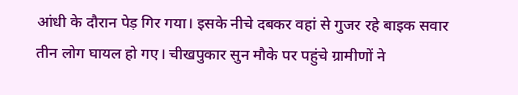आंधी के दौरान पेड़ गिर गया। इसके नीचे दबकर वहां से गुजर रहे बाइक सवार तीन लोग घायल हो गए। चीखपुकार सुन मौके पर पहुंचे ग्रामीणों ने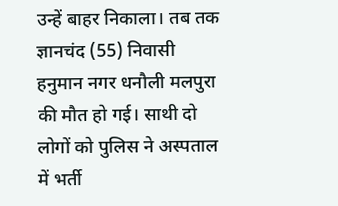उन्हें बाहर निकाला। तब तक ज्ञानचंद (55) निवासी हनुमान नगर धनौली मलपुरा की मौत हो गई। साथी दो लोगों को पुलिस ने अस्पताल में भर्ती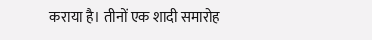कराया है। तीनों एक शादी समारोह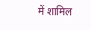में शामिल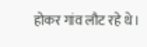होकर गांव लौट रहे थे।